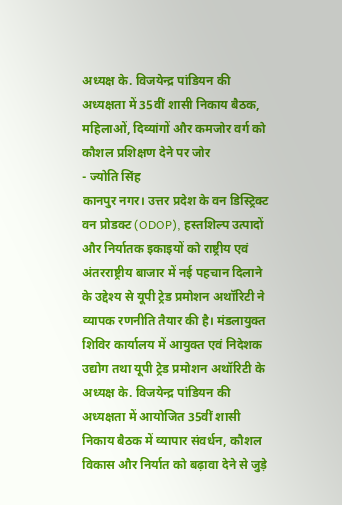अध्यक्ष के. विजयेन्द्र पांडियन की अध्यक्षता में 35वीं शासी निकाय बैठक, महिलाओं, दिव्यांगों और कमजोर वर्ग को कौशल प्रशिक्षण देने पर जोर
- ज्योति सिंह
कानपुर नगर। उत्तर प्रदेश के वन डिस्ट्रिक्ट वन प्रोडक्ट (ODOP), हस्तशिल्प उत्पादों और निर्यातक इकाइयों को राष्ट्रीय एवं अंतरराष्ट्रीय बाजार में नई पहचान दिलाने के उद्देश्य से यूपी ट्रेड प्रमोशन अथॉरिटी ने व्यापक रणनीति तैयार की है। मंडलायुक्त शिविर कार्यालय में आयुक्त एवं निदेशक उद्योग तथा यूपी ट्रेड प्रमोशन अथॉरिटी के अध्यक्ष के. विजयेन्द्र पांडियन की अध्यक्षता में आयोजित 35वीं शासी निकाय बैठक में व्यापार संवर्धन, कौशल विकास और निर्यात को बढ़ावा देने से जुड़े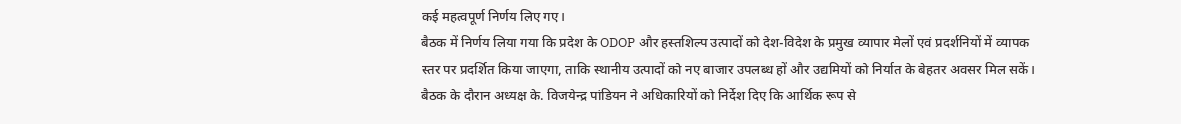कई महत्वपूर्ण निर्णय लिए गए।
बैठक में निर्णय लिया गया कि प्रदेश के ODOP और हस्तशिल्प उत्पादों को देश-विदेश के प्रमुख व्यापार मेलों एवं प्रदर्शनियों में व्यापक स्तर पर प्रदर्शित किया जाएगा, ताकि स्थानीय उत्पादों को नए बाजार उपलब्ध हों और उद्यमियों को निर्यात के बेहतर अवसर मिल सकें।
बैठक के दौरान अध्यक्ष के. विजयेन्द्र पांडियन ने अधिकारियों को निर्देश दिए कि आर्थिक रूप से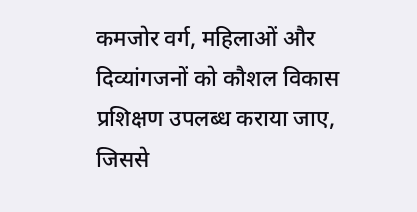कमजोर वर्ग, महिलाओं और दिव्यांगजनों को कौशल विकास प्रशिक्षण उपलब्ध कराया जाए, जिससे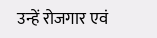उन्हें रोजगार एवं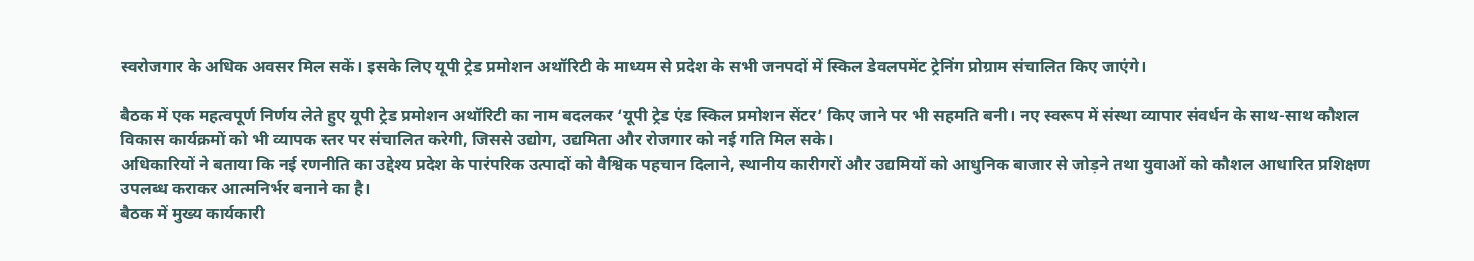स्वरोजगार के अधिक अवसर मिल सकें। इसके लिए यूपी ट्रेड प्रमोशन अथॉरिटी के माध्यम से प्रदेश के सभी जनपदों में स्किल डेवलपमेंट ट्रेनिंग प्रोग्राम संचालित किए जाएंगे।

बैठक में एक महत्वपूर्ण निर्णय लेते हुए यूपी ट्रेड प्रमोशन अथॉरिटी का नाम बदलकर ‘यूपी ट्रेड एंड स्किल प्रमोशन सेंटर’ किए जाने पर भी सहमति बनी। नए स्वरूप में संस्था व्यापार संवर्धन के साथ-साथ कौशल विकास कार्यक्रमों को भी व्यापक स्तर पर संचालित करेगी, जिससे उद्योग, उद्यमिता और रोजगार को नई गति मिल सके।
अधिकारियों ने बताया कि नई रणनीति का उद्देश्य प्रदेश के पारंपरिक उत्पादों को वैश्विक पहचान दिलाने, स्थानीय कारीगरों और उद्यमियों को आधुनिक बाजार से जोड़ने तथा युवाओं को कौशल आधारित प्रशिक्षण उपलब्ध कराकर आत्मनिर्भर बनाने का है।
बैठक में मुख्य कार्यकारी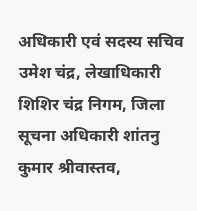अधिकारी एवं सदस्य सचिव उमेश चंद्र, लेखाधिकारी शिशिर चंद्र निगम, जिला सूचना अधिकारी शांतनु कुमार श्रीवास्तव,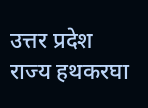उत्तर प्रदेश राज्य हथकरघा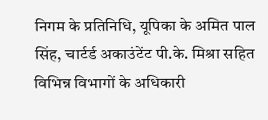निगम के प्रतिनिधि, यूपिका के अमित पाल सिंह, चार्टर्ड अकाउंटेंट पी.के. मिश्रा सहित विभिन्न विभागों के अधिकारी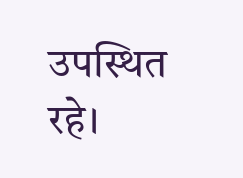उपस्थित रहे।